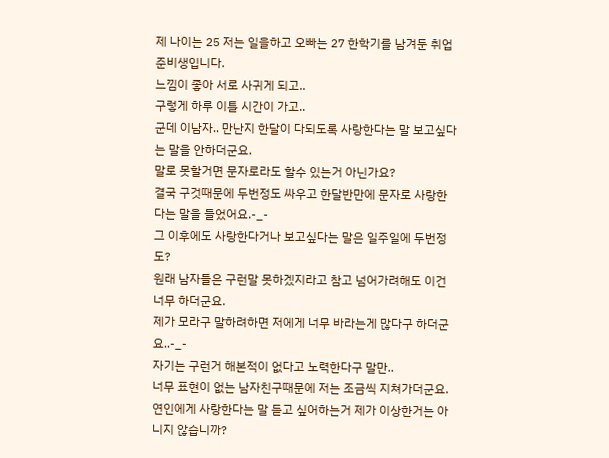제 나이는 25 저는 일을하고 오빠는 27 한학기를 남겨둔 취업준비생입니다.
느낌이 좋아 서로 사귀게 되고..
구렇게 하루 이틀 시간이 가고..
군데 이남자.. 만난지 한달이 다되도록 사랑한다는 말 보고싶다는 말을 안하더군요.
말로 못할거면 문자로라도 할수 있는거 아닌가요?
결국 구것때문에 두번정도 싸우고 한달반만에 문자로 사랑한다는 말을 들었어요.-_-
그 이후에도 사랑한다거나 보고싶다는 말은 일주일에 두번정도?
원래 남자들은 구런말 못하겠지라고 참고 넘어가려해도 이건 너무 하더군요.
제가 모라구 말하려하면 저에게 너무 바라는게 많다구 하더군요..-_-
자기는 구런거 해본적이 없다고 노력한다구 말만..
너무 표현이 없는 남자친구때문에 저는 조금씩 지쳐가더군요.
연인에게 사랑한다는 말 듣고 싶어하는거 제가 이상한거는 아니지 않습니까?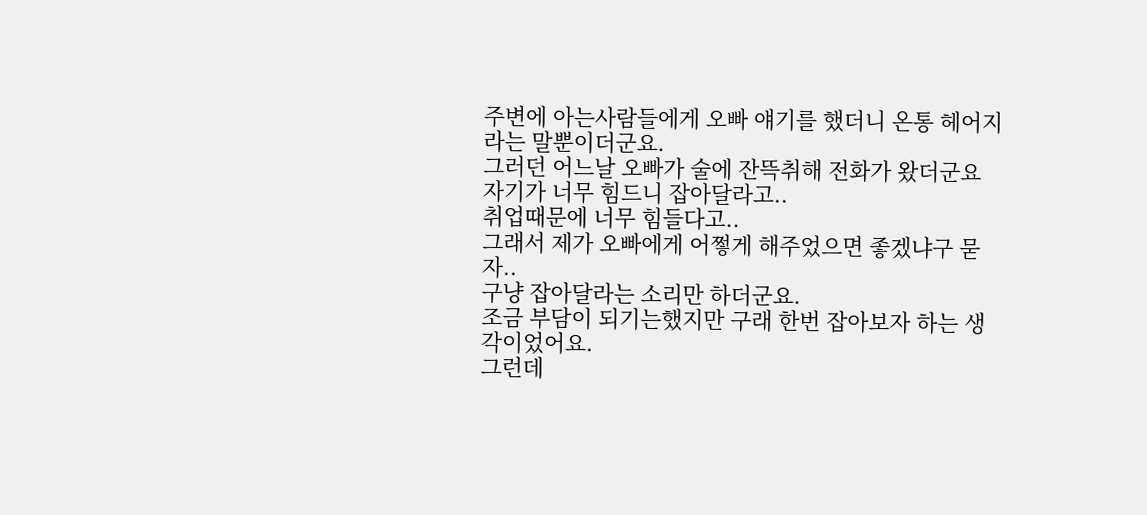주변에 아는사람들에게 오빠 얘기를 했더니 온통 헤어지라는 말뿐이더군요.
그러던 어느날 오빠가 술에 잔뜩취해 전화가 왔더군요 자기가 너무 힘드니 잡아달라고..
취업때문에 너무 힘들다고..
그래서 제가 오빠에게 어쩧게 해주었으면 좋겠냐구 묻자..
구냥 잡아달라는 소리만 하더군요.
조금 부담이 되기는했지만 구래 한번 잡아보자 하는 생각이었어요.
그런데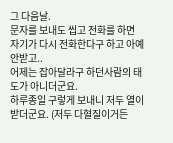그 다음날.
문자를 보내도 씹고 전화를 하면 자기가 다시 전화한다구 하고 아예 안받고..
어제는 잡아달라구 하던사람의 태도가 아니더군요.
하루종일 구렇게 보내니 저두 열이 받더군요. (저두 다혈질이거든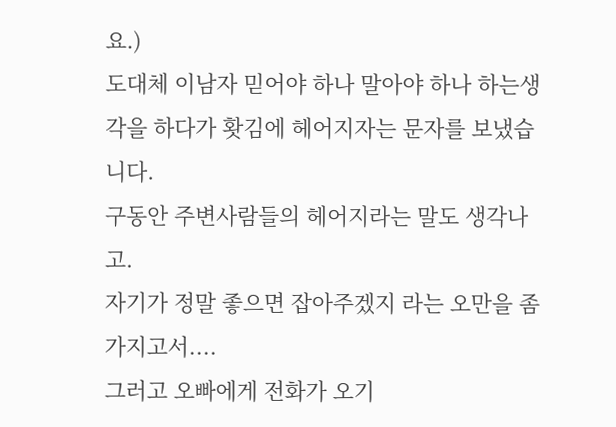요.)
도대체 이남자 믿어야 하나 말아야 하나 하는생각을 하다가 홧김에 헤어지자는 문자를 보냈습니다.
구동안 주변사람들의 헤어지라는 말도 생각나고.
자기가 정말 좋으면 잡아주겠지 라는 오만을 좀 가지고서....
그러고 오빠에게 전화가 오기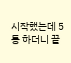시작했는데 5통 하더니 끝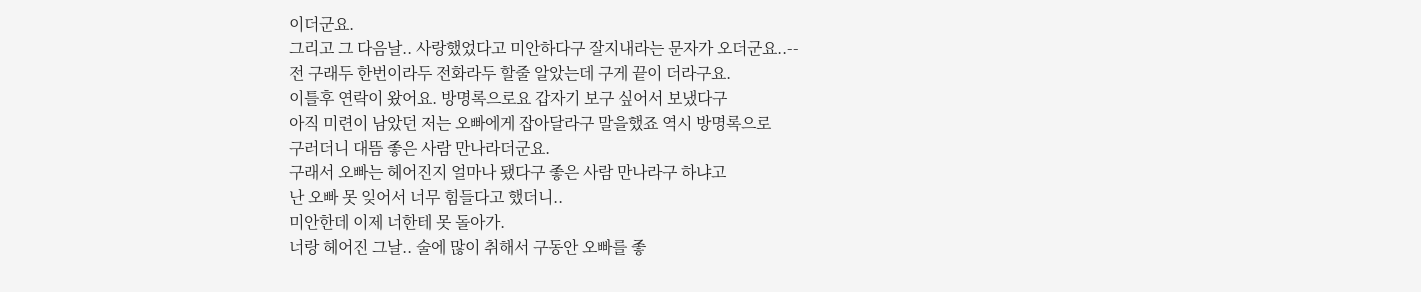이더군요.
그리고 그 다음날.. 사랑했었다고 미안하다구 잘지내라는 문자가 오더군요..--
전 구래두 한번이라두 전화라두 할줄 알았는데 구게 끝이 더라구요.
이틀후 연락이 왔어요. 방명록으로요 갑자기 보구 싶어서 보냈다구
아직 미련이 남았던 저는 오빠에게 잡아달라구 말을했죠 역시 방명록으로
구러더니 대뜸 좋은 사람 만나라더군요.
구래서 오빠는 헤어진지 얼마나 됐다구 좋은 사람 만나라구 하냐고
난 오빠 못 잊어서 너무 힘들다고 했더니..
미안한데 이제 너한테 못 돌아가.
너랑 헤어진 그날.. 술에 많이 취해서 구동안 오빠를 좋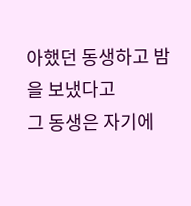아했던 동생하고 밤을 보냈다고
그 동생은 자기에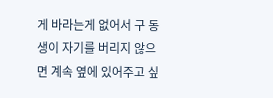게 바라는게 없어서 구 동생이 자기를 버리지 않으면 계속 옆에 있어주고 싶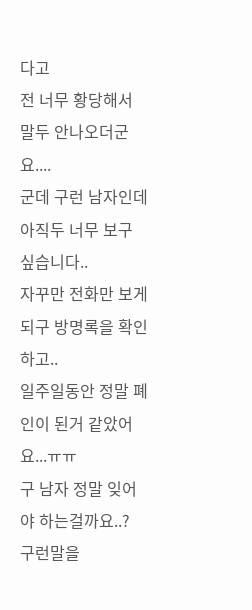다고
전 너무 황당해서 말두 안나오더군요....
군데 구런 남자인데 아직두 너무 보구 싶습니다..
자꾸만 전화만 보게되구 방명록을 확인하고..
일주일동안 정말 폐인이 된거 같았어요...ㅠㅠ
구 남자 정말 잊어야 하는걸까요..?
구런말을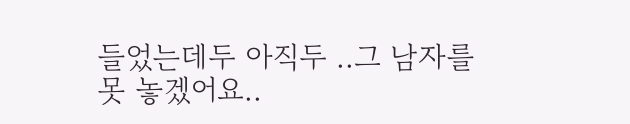들었는데두 아직두 ..그 남자를 못 놓겠어요..